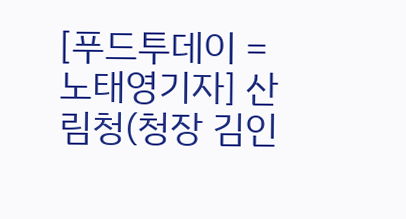[푸드투데이 = 노태영기자] 산림청(청장 김인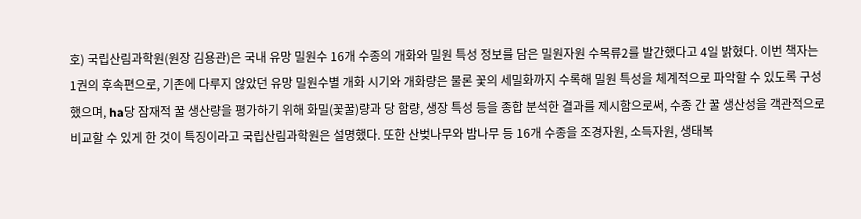호) 국립산림과학원(원장 김용관)은 국내 유망 밀원수 16개 수종의 개화와 밀원 특성 정보를 담은 밀원자원 수목류2를 발간했다고 4일 밝혔다. 이번 책자는 1권의 후속편으로, 기존에 다루지 않았던 유망 밀원수별 개화 시기와 개화량은 물론 꽃의 세밀화까지 수록해 밀원 특성을 체계적으로 파악할 수 있도록 구성했으며, ha당 잠재적 꿀 생산량을 평가하기 위해 화밀(꽃꿀)량과 당 함량, 생장 특성 등을 종합 분석한 결과를 제시함으로써, 수종 간 꿀 생산성을 객관적으로 비교할 수 있게 한 것이 특징이라고 국립산림과학원은 설명했다. 또한 산벚나무와 밤나무 등 16개 수종을 조경자원, 소득자원, 생태복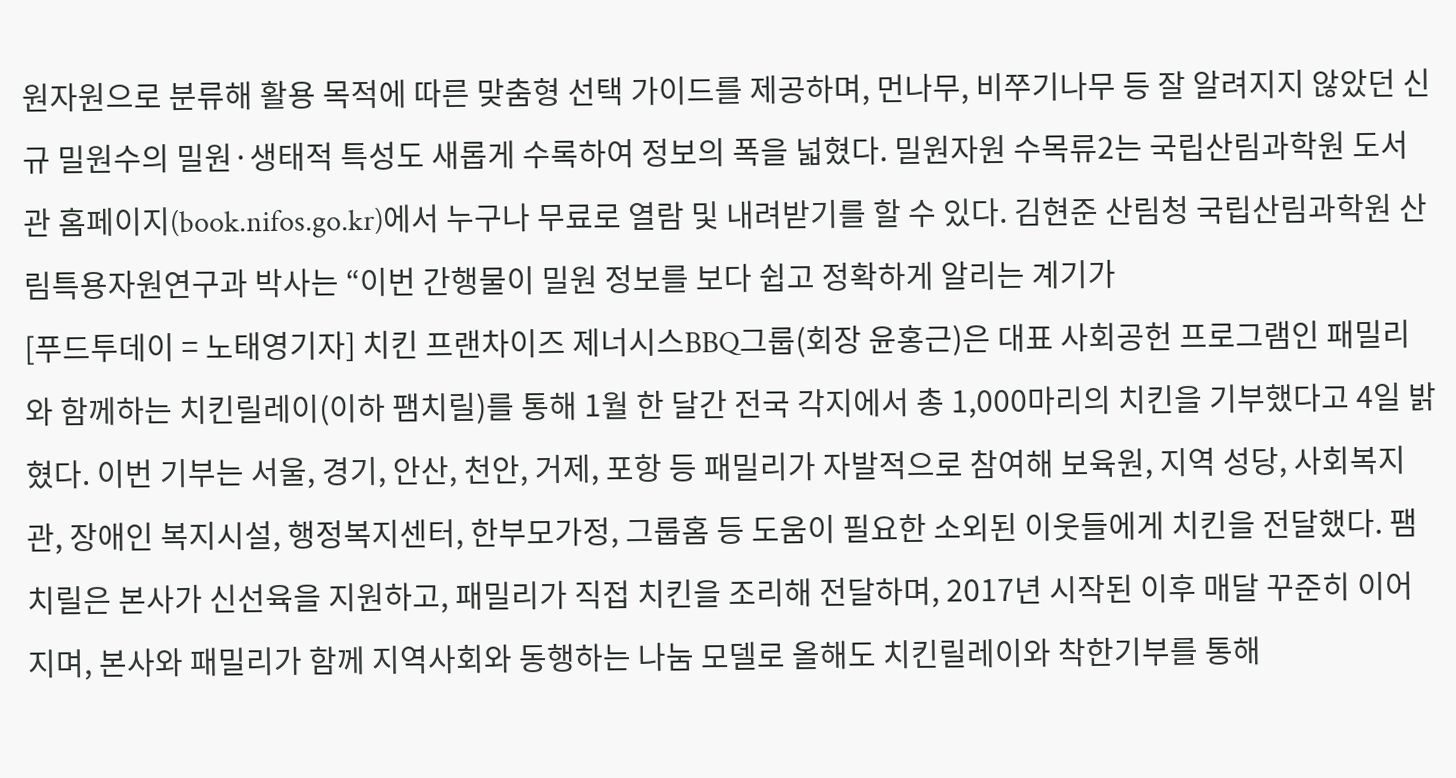원자원으로 분류해 활용 목적에 따른 맞춤형 선택 가이드를 제공하며, 먼나무, 비쭈기나무 등 잘 알려지지 않았던 신규 밀원수의 밀원·생태적 특성도 새롭게 수록하여 정보의 폭을 넓혔다. 밀원자원 수목류2는 국립산림과학원 도서관 홈페이지(book.nifos.go.kr)에서 누구나 무료로 열람 및 내려받기를 할 수 있다. 김현준 산림청 국립산림과학원 산림특용자원연구과 박사는 “이번 간행물이 밀원 정보를 보다 쉽고 정확하게 알리는 계기가
[푸드투데이 = 노태영기자] 치킨 프랜차이즈 제너시스BBQ그룹(회장 윤홍근)은 대표 사회공헌 프로그램인 패밀리와 함께하는 치킨릴레이(이하 팸치릴)를 통해 1월 한 달간 전국 각지에서 총 1,000마리의 치킨을 기부했다고 4일 밝혔다. 이번 기부는 서울, 경기, 안산, 천안, 거제, 포항 등 패밀리가 자발적으로 참여해 보육원, 지역 성당, 사회복지관, 장애인 복지시설, 행정복지센터, 한부모가정, 그룹홈 등 도움이 필요한 소외된 이웃들에게 치킨을 전달했다. 팸치릴은 본사가 신선육을 지원하고, 패밀리가 직접 치킨을 조리해 전달하며, 2017년 시작된 이후 매달 꾸준히 이어지며, 본사와 패밀리가 함께 지역사회와 동행하는 나눔 모델로 올해도 치킨릴레이와 착한기부를 통해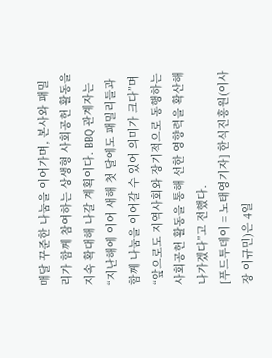매달 꾸준한 나눔을 이어가며, 본사와 패밀리가 함께 참여하는 상생형 사회공헌 활동을 지속 확대해 나갈 계획이다. BBQ 관계자는 “지난해에 이어 새해 첫 달에도 패밀리들과 함께 나눔을 이어갈 수 있어 의미가 크다”며 “앞으로도 지역사회와 장기적으로 동행하는 사회공헌 활동을 통해 선한 영향력을 확산해 나가겠다”고 전했다.
[푸드투데이 = 노태영기자] 한식진흥원(이사장 이규민)은 4일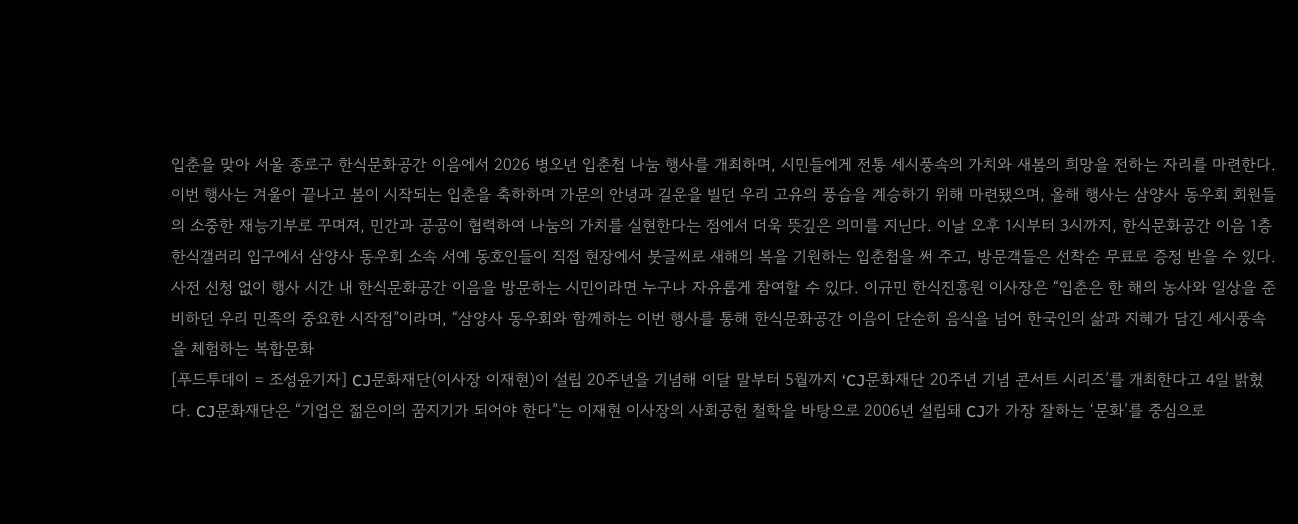입춘을 맞아 서울 종로구 한식문화공간 이음에서 2026 병오년 입춘첩 나눔 행사를 개최하며, 시민들에게 전통 세시풍속의 가치와 새봄의 희망을 전하는 자리를 마련한다. 이번 행사는 겨울이 끝나고 봄이 시작되는 입춘을 축하하며 가문의 안녕과 길운을 빌던 우리 고유의 풍습을 계승하기 위해 마련됐으며, 올해 행사는 삼양사 동우회 회원들의 소중한 재능기부로 꾸며져, 민간과 공공이 협력하여 나눔의 가치를 실현한다는 점에서 더욱 뜻깊은 의미를 지닌다. 이날 오후 1시부터 3시까지, 한식문화공간 이음 1층 한식갤러리 입구에서 삼양사 동우회 소속 서예 동호인들이 직접 현장에서 붓글씨로 새해의 복을 기원하는 입춘첩을 써 주고, 방문객들은 선착순 무료로 증정 받을 수 있다. 사전 신청 없이 행사 시간 내 한식문화공간 이음을 방문하는 시민이라면 누구나 자유롭게 참여할 수 있다. 이규민 한식진흥원 이사장은 “입춘은 한 해의 농사와 일상을 준비하던 우리 민족의 중요한 시작점”이라며, “삼양사 동우회와 함께하는 이번 행사를 통해 한식문화공간 이음이 단순히 음식을 넘어 한국인의 삶과 지혜가 담긴 세시풍속을 체험하는 복합문화
[푸드투데이 = 조성윤기자] CJ문화재단(이사장 이재현)이 설립 20주년을 기념해 이달 말부터 5월까지 ‘CJ문화재단 20주년 기념 콘서트 시리즈’를 개최한다고 4일 밝혔다. CJ문화재단은 “기업은 젊은이의 꿈지기가 되어야 한다”는 이재현 이사장의 사회공헌 철학을 바탕으로 2006년 설립돼 CJ가 가장 잘하는 ‘문화’를 중심으로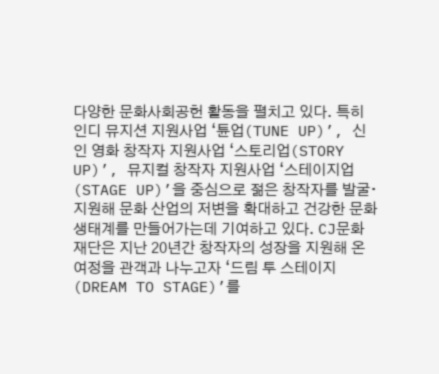다양한 문화사회공헌 활동을 펼치고 있다. 특히 인디 뮤지션 지원사업 ‘튠업(TUNE UP)’, 신인 영화 창작자 지원사업 ‘스토리업(STORY UP)’, 뮤지컬 창작자 지원사업 ‘스테이지업(STAGE UP)’을 중심으로 젊은 창작자를 발굴∙지원해 문화 산업의 저변을 확대하고 건강한 문화생태계를 만들어가는데 기여하고 있다. CJ문화재단은 지난 20년간 창작자의 성장을 지원해 온 여정을 관객과 나누고자 ‘드림 투 스테이지(DREAM TO STAGE)’를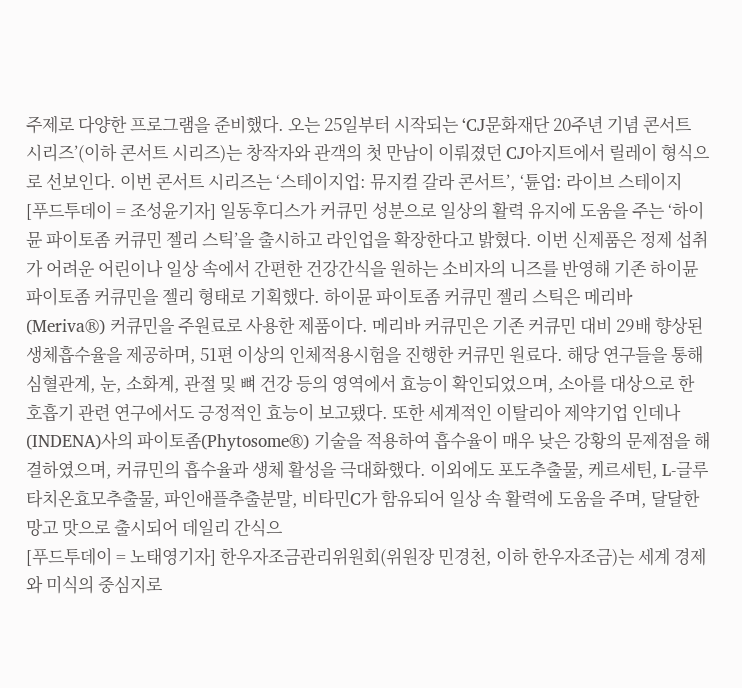주제로 다양한 프로그램을 준비했다. 오는 25일부터 시작되는 ‘CJ문화재단 20주년 기념 콘서트 시리즈’(이하 콘서트 시리즈)는 창작자와 관객의 첫 만남이 이뤄졌던 CJ아지트에서 릴레이 형식으로 선보인다. 이번 콘서트 시리즈는 ‘스테이지업: 뮤지컬 갈라 콘서트’, ‘튠업: 라이브 스테이지
[푸드투데이 = 조성윤기자] 일동후디스가 커큐민 성분으로 일상의 활력 유지에 도움을 주는 ‘하이뮨 파이토좀 커큐민 젤리 스틱’을 출시하고 라인업을 확장한다고 밝혔다. 이번 신제품은 정제 섭취가 어려운 어린이나 일상 속에서 간편한 건강간식을 원하는 소비자의 니즈를 반영해 기존 하이뮨 파이토좀 커큐민을 젤리 형태로 기획했다. 하이뮨 파이토좀 커큐민 젤리 스틱은 메리바(Meriva®) 커큐민을 주원료로 사용한 제품이다. 메리바 커큐민은 기존 커큐민 대비 29배 향상된 생체흡수율을 제공하며, 51편 이상의 인체적용시험을 진행한 커큐민 원료다. 해당 연구들을 통해 심혈관계, 눈, 소화계, 관절 및 뼈 건강 등의 영역에서 효능이 확인되었으며, 소아를 대상으로 한 호흡기 관련 연구에서도 긍정적인 효능이 보고됐다. 또한 세계적인 이탈리아 제약기업 인데나(INDENA)사의 파이토좀(Phytosome®) 기술을 적용하여 흡수율이 매우 낮은 강황의 문제점을 해결하였으며, 커큐민의 흡수율과 생체 활성을 극대화했다. 이외에도 포도추출물, 케르세틴, L-글루타치온효모추출물, 파인애플추출분말, 비타민C가 함유되어 일상 속 활력에 도움을 주며, 달달한 망고 맛으로 출시되어 데일리 간식으
[푸드투데이 = 노태영기자] 한우자조금관리위원회(위원장 민경천, 이하 한우자조금)는 세계 경제와 미식의 중심지로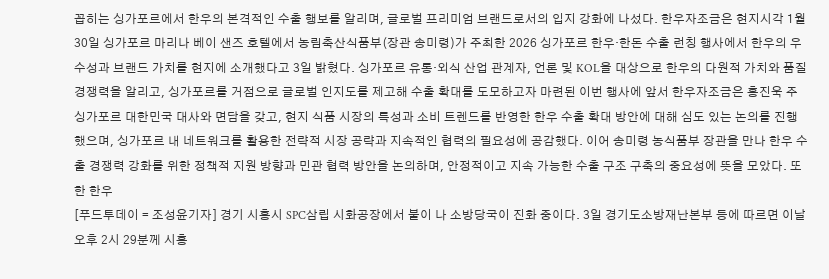꼽히는 싱가포르에서 한우의 본격적인 수출 행보를 알리며, 글로벌 프리미엄 브랜드로서의 입지 강화에 나섰다. 한우자조금은 현지시각 1월 30일 싱가포르 마리나 베이 샌즈 호텔에서 농림축산식품부(장관 송미령)가 주최한 2026 싱가포르 한우·한돈 수출 런칭 행사에서 한우의 우수성과 브랜드 가치를 현지에 소개했다고 3일 밝혔다. 싱가포르 유통·외식 산업 관계자, 언론 및 KOL을 대상으로 한우의 다원적 가치와 품질 경쟁력을 알리고, 싱가포르를 거점으로 글로벌 인지도를 제고해 수출 확대를 도모하고자 마련된 이번 행사에 앞서 한우자조금은 홍진욱 주싱가포르 대한민국 대사와 면담을 갖고, 현지 식품 시장의 특성과 소비 트렌드를 반영한 한우 수출 확대 방안에 대해 심도 있는 논의를 진행했으며, 싱가포르 내 네트워크를 활용한 전략적 시장 공략과 지속적인 협력의 필요성에 공감했다. 이어 송미령 농식품부 장관을 만나 한우 수출 경쟁력 강화를 위한 정책적 지원 방향과 민관 협력 방안을 논의하며, 안정적이고 지속 가능한 수출 구조 구축의 중요성에 뜻을 모았다. 또한 한우
[푸드투데이 = 조성윤기자] 경기 시흥시 SPC삼립 시화공장에서 불이 나 소방당국이 진화 중이다. 3일 경기도소방재난본부 등에 따르면 이날 오후 2시 29분께 시흥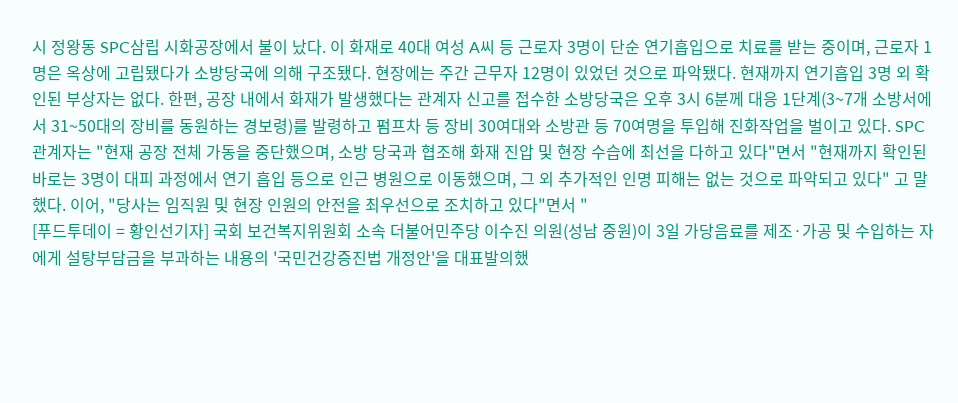시 정왕동 SPC삼립 시화공장에서 불이 났다. 이 화재로 40대 여성 A씨 등 근로자 3명이 단순 연기흡입으로 치료를 받는 중이며, 근로자 1명은 옥상에 고립됐다가 소방당국에 의해 구조됐다. 현장에는 주간 근무자 12명이 있었던 것으로 파악됐다. 현재까지 연기흡입 3명 외 확인된 부상자는 없다. 한편, 공장 내에서 화재가 발생했다는 관계자 신고를 접수한 소방당국은 오후 3시 6분께 대응 1단계(3~7개 소방서에서 31~50대의 장비를 동원하는 경보령)를 발령하고 펌프차 등 장비 30여대와 소방관 등 70여명을 투입해 진화작업을 벌이고 있다. SPC관계자는 "현재 공장 전체 가동을 중단했으며, 소방 당국과 협조해 화재 진압 및 현장 수습에 최선을 다하고 있다"면서 "현재까지 확인된 바로는 3명이 대피 과정에서 연기 흡입 등으로 인근 병원으로 이동했으며, 그 외 추가적인 인명 피해는 없는 것으로 파악되고 있다" 고 말했다. 이어, "당사는 임직원 및 현장 인원의 안전을 최우선으로 조치하고 있다"면서 "
[푸드투데이 = 황인선기자] 국회 보건복지위원회 소속 더불어민주당 이수진 의원(성남 중원)이 3일 가당음료를 제조·가공 및 수입하는 자에게 설탕부담금을 부과하는 내용의 '국민건강증진법 개정안'을 대표발의했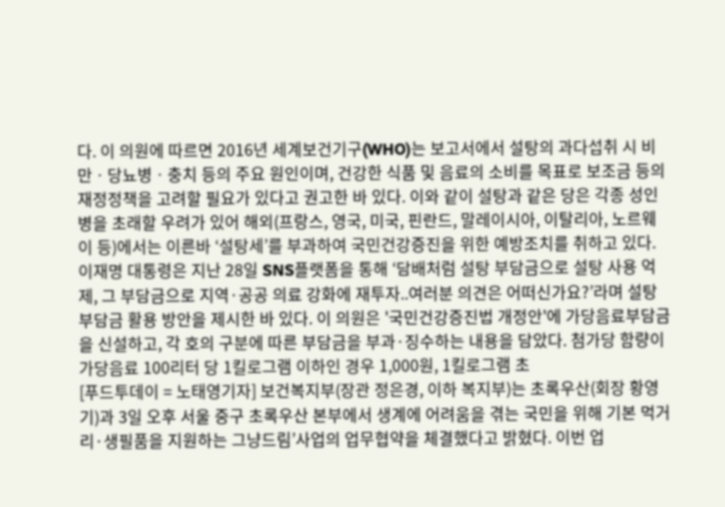다. 이 의원에 따르면 2016년 세계보건기구(WHO)는 보고서에서 설탕의 과다섭취 시 비만ㆍ당뇨병ㆍ충치 등의 주요 원인이며, 건강한 식품 및 음료의 소비를 목표로 보조금 등의 재정정책을 고려할 필요가 있다고 권고한 바 있다. 이와 같이 설탕과 같은 당은 각종 성인병을 초래할 우려가 있어 해외(프랑스, 영국, 미국, 핀란드, 말레이시아, 이탈리아, 노르웨이 등)에서는 이른바 ‘설탕세’를 부과하여 국민건강증진을 위한 예방조치를 취하고 있다. 이재명 대통령은 지난 28일 SNS플랫폼을 통해 ‘담배처럼 설탕 부담금으로 설탕 사용 억제, 그 부담금으로 지역·공공 의료 강화에 재투자..여러분 의견은 어떠신가요?’라며 설탕부담금 활용 방안을 제시한 바 있다. 이 의원은 '국민건강증진법 개정안'에 가당음료부담금을 신설하고, 각 호의 구분에 따른 부담금을 부과·징수하는 내용을 담았다. 첨가당 함량이 가당음료 100리터 당 1킬로그램 이하인 경우 1,000원, 1킬로그램 초
[푸드투데이 = 노태영기자] 보건복지부(장관 정은경, 이하 복지부)는 초록우산(회장 황영기)과 3일 오후 서울 중구 초록우산 본부에서 생계에 어려움을 겪는 국민을 위해 기본 먹거리·생필품을 지원하는 그냥드림’사업의 업무협약을 체결했다고 밝혔다. 이번 업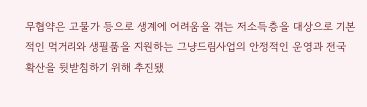무협약은 고물가 등으로 생계에 어려움을 겪는 저소득층을 대상으로 기본적인 먹거리와 생필품을 지원하는 그냥드림사업의 안정적인 운영과 전국 확산을 뒷받침하기 위해 추진됐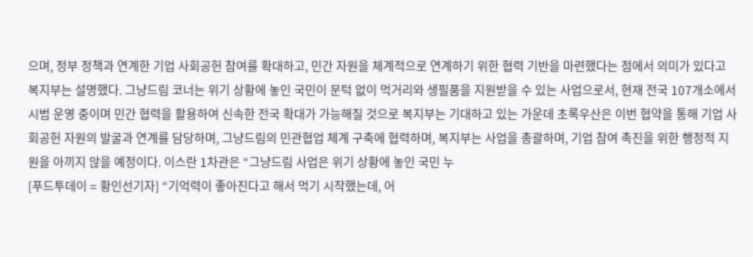으며, 정부 정책과 연계한 기업 사회공헌 참여를 확대하고, 민간 자원을 체계적으로 연계하기 위한 협력 기반을 마련했다는 점에서 의미가 있다고 복지부는 설명했다. 그냥드림 코너는 위기 상황에 놓인 국민이 문턱 없이 먹거리와 생필품을 지원받을 수 있는 사업으로서, 현재 전국 107개소에서 시범 운영 중이며 민간 협력을 활용하여 신속한 전국 확대가 가능해질 것으로 복지부는 기대하고 있는 가운데 초록우산은 이번 협약을 통해 기업 사회공헌 자원의 발굴과 연계를 담당하며, 그냥드림의 민관협업 체계 구축에 협력하며, 복지부는 사업을 총괄하며, 기업 참여 촉진을 위한 행정적 지원을 아끼지 않을 예정이다. 이스란 1차관은 “그냥드림 사업은 위기 상황에 놓인 국민 누
[푸드투데이 = 황인선기자] “기억력이 좋아진다고 해서 먹기 시작했는데, 어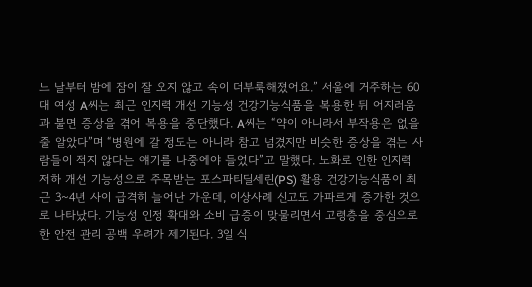느 날부터 밤에 잠이 잘 오지 않고 속이 더부룩해졌어요.” 서울에 거주하는 60대 여성 A씨는 최근 인지력 개선 기능성 건강기능식품을 복용한 뒤 어지러움과 불면 증상을 겪어 복용을 중단했다. A씨는 “약이 아니라서 부작용은 없을 줄 알았다”며 “병원에 갈 정도는 아니라 참고 넘겼지만 비슷한 증상을 겪는 사람들이 적지 않다는 얘기를 나중에야 들었다”고 말했다. 노화로 인한 인지력 저하 개선 기능성으로 주목받는 포스파티딜세린(PS) 활용 건강기능식품이 최근 3~4년 사이 급격히 늘어난 가운데, 이상사례 신고도 가파르게 증가한 것으로 나타났다. 기능성 인정 확대와 소비 급증이 맞물리면서 고령층을 중심으로 한 안전 관리 공백 우려가 제기된다. 3일 식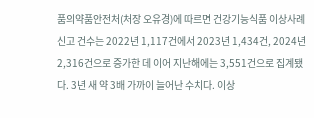품의약품안전처(처장 오유경)에 따르면 건강기능식품 이상사례 신고 건수는 2022년 1,117건에서 2023년 1,434건, 2024년 2,316건으로 증가한 데 이어 지난해에는 3,551건으로 집계됐다. 3년 새 약 3배 가까이 늘어난 수치다. 이상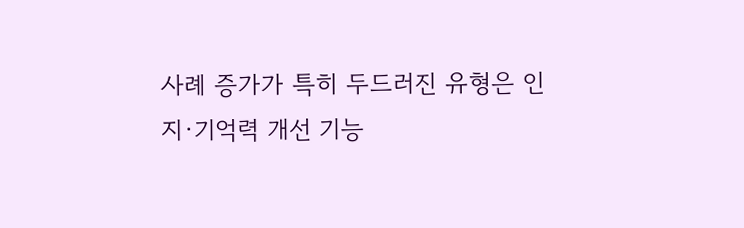사례 증가가 특히 두드러진 유형은 인지·기억력 개선 기능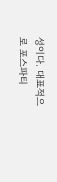성이다. 대표적으로 포스파티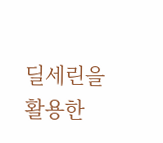딜세린을 활용한